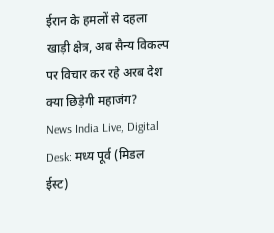ईरान के हमलों से दहला खाड़ी क्षेत्र, अब सैन्य विकल्प पर विचार कर रहे अरब देश क्या छिड़ेगी महाजंग?
News India Live, Digital Desk: मध्य पूर्व (मिडल ईस्ट)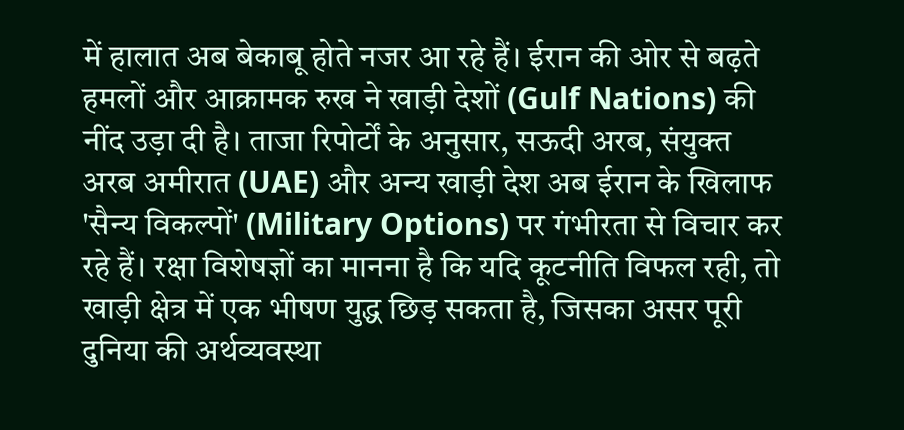में हालात अब बेकाबू होते नजर आ रहे हैं। ईरान की ओर से बढ़ते हमलों और आक्रामक रुख ने खाड़ी देशों (Gulf Nations) की नींद उड़ा दी है। ताजा रिपोर्टों के अनुसार, सऊदी अरब, संयुक्त अरब अमीरात (UAE) और अन्य खाड़ी देश अब ईरान के खिलाफ 'सैन्य विकल्पों' (Military Options) पर गंभीरता से विचार कर रहे हैं। रक्षा विशेषज्ञों का मानना है कि यदि कूटनीति विफल रही, तो खाड़ी क्षेत्र में एक भीषण युद्ध छिड़ सकता है, जिसका असर पूरी दुनिया की अर्थव्यवस्था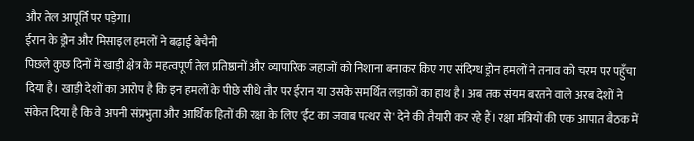और तेल आपूर्ति पर पड़ेगा।
ईरान के ड्रोन और मिसाइल हमलों ने बढ़ाई बेचैनी
पिछले कुछ दिनों में खाड़ी क्षेत्र के महत्वपूर्ण तेल प्रतिष्ठानों और व्यापारिक जहाजों को निशाना बनाकर किए गए संदिग्ध ड्रोन हमलों ने तनाव को चरम पर पहुँचा दिया है। खाड़ी देशों का आरोप है कि इन हमलों के पीछे सीधे तौर पर ईरान या उसके समर्थित लड़ाकों का हाथ है। अब तक संयम बरतने वाले अरब देशों ने संकेत दिया है कि वे अपनी संप्रभुता और आर्थिक हितों की रक्षा के लिए 'ईंट का जवाब पत्थर से' देने की तैयारी कर रहे हैं। रक्षा मंत्रियों की एक आपात बैठक में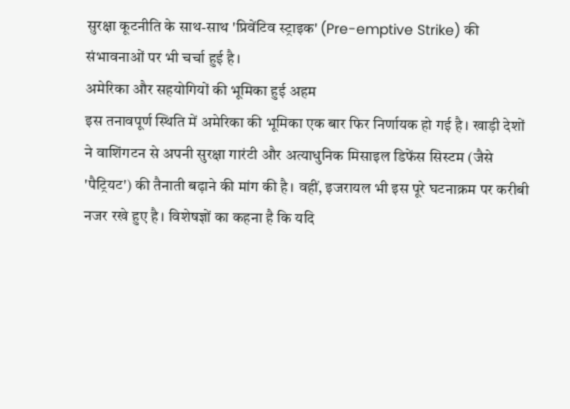सुरक्षा कूटनीति के साथ-साथ 'प्रिवेंटिव स्ट्राइक' (Pre-emptive Strike) की संभावनाओं पर भी चर्चा हुई है।
अमेरिका और सहयोगियों की भूमिका हुई अहम
इस तनावपूर्ण स्थिति में अमेरिका की भूमिका एक बार फिर निर्णायक हो गई है। खाड़ी देशों ने वाशिंगटन से अपनी सुरक्षा गारंटी और अत्याधुनिक मिसाइल डिफेंस सिस्टम (जैसे 'पैट्रियट') की तैनाती बढ़ाने की मांग की है। वहीं, इजरायल भी इस पूरे घटनाक्रम पर करीबी नजर रखे हुए है। विशेषज्ञों का कहना है कि यदि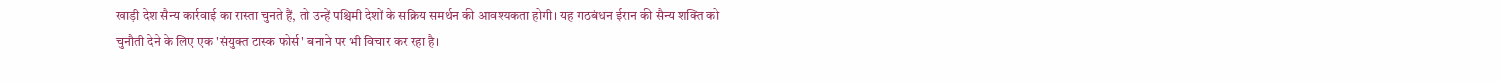खाड़ी देश सैन्य कार्रवाई का रास्ता चुनते हैं, तो उन्हें पश्चिमी देशों के सक्रिय समर्थन की आवश्यकता होगी। यह गठबंधन ईरान की सैन्य शक्ति को चुनौती देने के लिए एक 'संयुक्त टास्क फोर्स' बनाने पर भी विचार कर रहा है।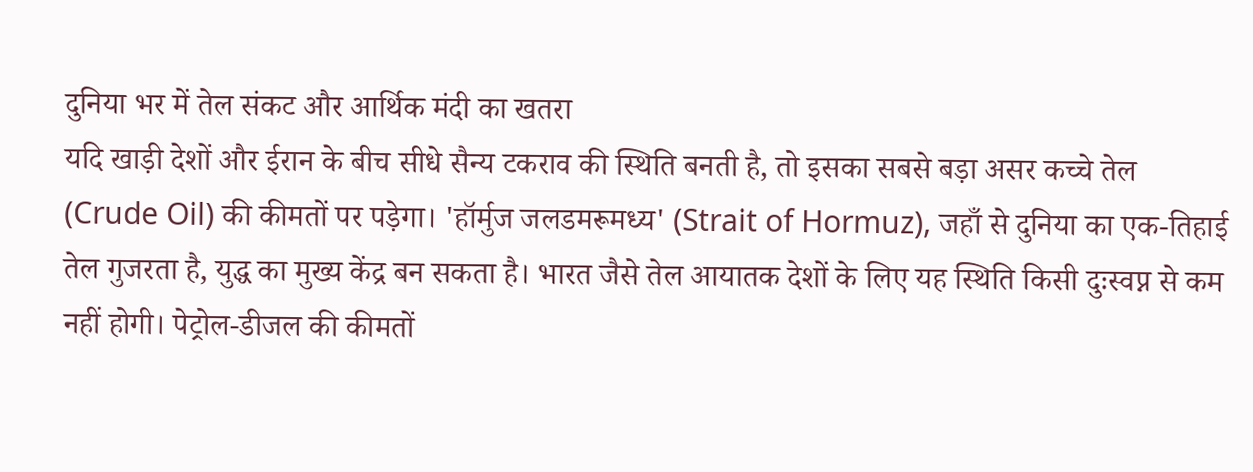दुनिया भर में तेल संकट और आर्थिक मंदी का खतरा
यदि खाड़ी देशों और ईरान के बीच सीधे सैन्य टकराव की स्थिति बनती है, तो इसका सबसे बड़ा असर कच्चे तेल (Crude Oil) की कीमतों पर पड़ेगा। 'हॉर्मुज जलडमरूमध्य' (Strait of Hormuz), जहाँ से दुनिया का एक-तिहाई तेल गुजरता है, युद्ध का मुख्य केंद्र बन सकता है। भारत जैसे तेल आयातक देशों के लिए यह स्थिति किसी दुःस्वप्न से कम नहीं होगी। पेट्रोल-डीजल की कीमतों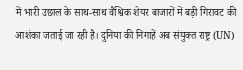में भारी उछाल के साथ-साथ वैश्विक शेयर बाजारों में बड़ी गिरावट की आशंका जताई जा रही है। दुनिया की निगाहें अब संयुक्त राष्ट्र (UN)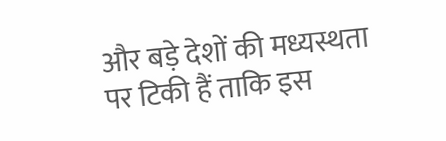और बड़े देशों की मध्यस्थता पर टिकी हैं ताकि इस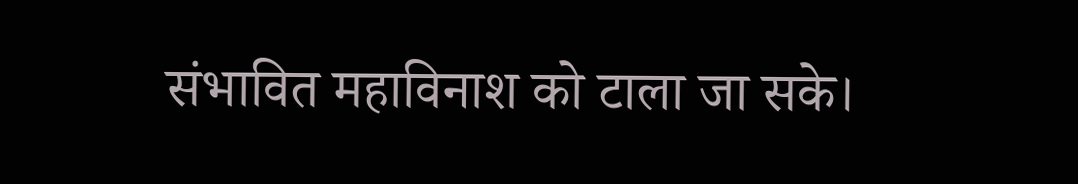संभावित महाविनाश को टाला जा सके।